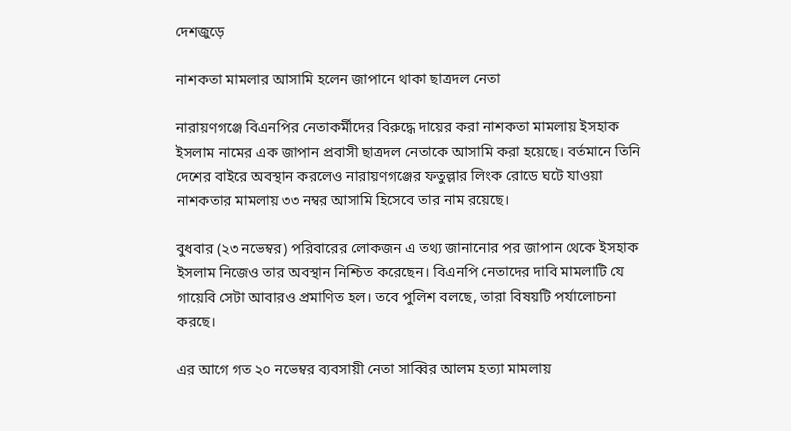দেশজুড়ে

নাশকতা মামলার আসামি হলেন জাপানে থাকা ছাত্রদল নেতা

নারায়ণগঞ্জে বিএনপির নেতাকর্মীদের বিরুদ্ধে দায়ের করা নাশকতা মামলায় ইসহাক ইসলাম নামের এক জাপান প্রবাসী ছাত্রদল নেতাকে আসামি করা হয়েছে। বর্তমানে তিনি দেশের বাইরে অবস্থান করলেও নারায়ণগঞ্জের ফতুল্লার লিংক রোডে ঘটে যাওয়া নাশকতার মামলায় ৩৩ নম্বর আসামি হিসেবে তার নাম রয়েছে।

বুধবার (২৩ নভেম্বর) পরিবারের লোকজন এ তথ্য জানানোর পর জাপান থেকে ইসহাক ইসলাম নিজেও তার অবস্থান নিশ্চিত করেছেন। বিএনপি নেতাদের দাবি মামলাটি যে গায়েবি সেটা আবারও প্রমাণিত হল। তবে পুলিশ বলছে, তারা বিষয়টি পর্যালোচনা করছে।

এর আগে গত ২০ নভেম্বর ব্যবসায়ী নেতা সাব্বির আলম হত্যা মামলায়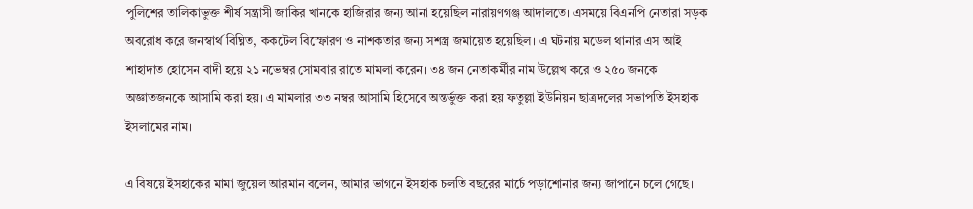পুলিশের তালিকাভুক্ত শীর্ষ সন্ত্রাসী জাকির খানকে হাজিরার জন্য আনা হয়েছিল নারায়ণগঞ্জ আদালতে। এসময়ে বিএনপি নেতারা সড়ক অবরোধ করে জনস্বার্থ বিঘ্নিত, ককটেল বিস্ফোরণ ও নাশকতার জন্য সশস্ত্র জমায়েত হয়েছিল। এ ঘটনায় মডেল থানার এস আই শাহাদাত হোসেন বাদী হয়ে ২১ নভেম্বর সোমবার রাতে মামলা করেন। ৩৪ জন নেতাকর্মীর নাম উল্লেখ করে ও ২৫০ জনকে অজ্ঞাতজনকে আসামি করা হয়। এ মামলার ৩৩ নম্বর আসামি হিসেবে অন্তর্ভুক্ত করা হয় ফতুল্লা ইউনিয়ন ছাত্রদলের সভাপতি ইসহাক ইসলামের নাম।

এ বিষয়ে ইসহাকের মামা জুয়েল আরমান বলেন, আমার ভাগনে ইসহাক চলতি বছরের মার্চে পড়াশোনার জন্য জাপানে চলে গেছে।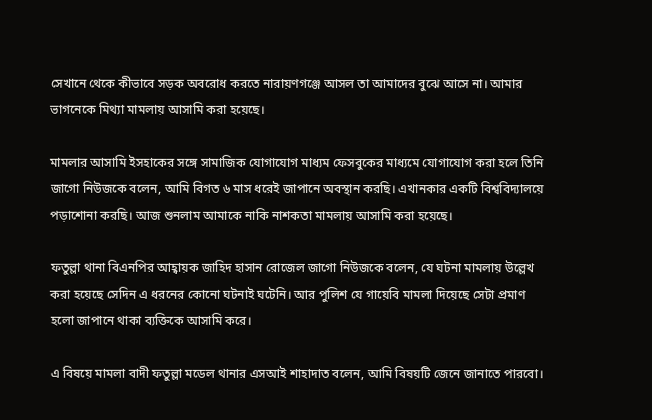সেখানে থেকে কীভাবে সড়ক অবরোধ করতে নারায়ণগঞ্জে আসল তা আমাদের বুঝে আসে না। আমার ভাগনেকে মিথ্যা মামলায় আসামি করা হয়েছে।

মামলার আসামি ইসহাকের সঙ্গে সামাজিক যোগাযোগ মাধ্যম ফেসবুকের মাধ্যমে যোগাযোগ করা হলে তিনি জাগো নিউজকে বলেন, আমি বিগত ৬ মাস ধরেই জাপানে অবস্থান করছি। এখানকার একটি বিশ্ববিদ্যালয়ে পড়াশোনা করছি। আজ শুনলাম আমাকে নাকি নাশকতা মামলায় আসামি করা হয়েছে।

ফতুল্লা থানা বিএনপির আহ্বায়ক জাহিদ হাসান রোজেল জাগো নিউজকে বলেন, যে ঘটনা মামলায় উল্লেখ করা হয়েছে সেদিন এ ধরনের কোনো ঘটনাই ঘটেনি। আর পুলিশ যে গায়েবি মামলা দিয়েছে সেটা প্রমাণ হলো জাপানে থাকা ব্যক্তিকে আসামি করে।

এ বিষয়ে মামলা বাদী ফতুল্লা মডেল থানার এসআই শাহাদাত বলেন, আমি বিষয়টি জেনে জানাতে পারবো।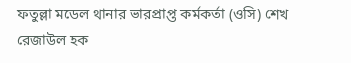ফতুল্লা মডেল থানার ভারপ্রাপ্ত কর্মকর্তা (ওসি) শেখ রেজাউল হক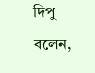দিপু বলেন,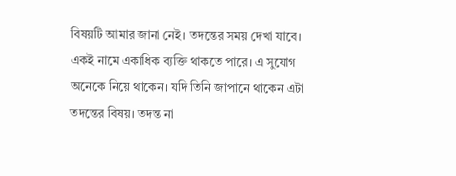বিষয়টি আমার জানা নেই। তদন্তের সময় দেখা যাবে। একই নামে একাধিক ব্যক্তি থাকতে পারে। এ সুযোগ অনেকে নিয়ে থাকেন। যদি তিনি জাপানে থাকেন এটা তদন্তের বিষয়। তদন্ত না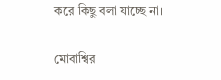করে কিছু বলা যাচ্ছে না।

মোবাশ্বির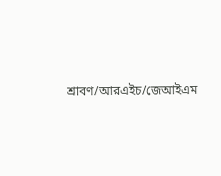শ্রাবণ/আরএইচ/জেআইএম